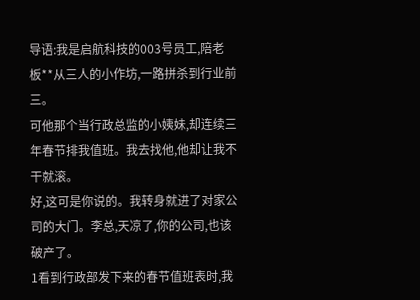导语:我是启航科技的003号员工,陪老板**从三人的小作坊,一路拼杀到行业前三。
可他那个当行政总监的小姨妹,却连续三年春节排我值班。我去找他,他却让我不干就滚。
好,这可是你说的。我转身就进了对家公司的大门。李总,天凉了,你的公司,也该破产了。
1看到行政部发下来的春节值班表时,我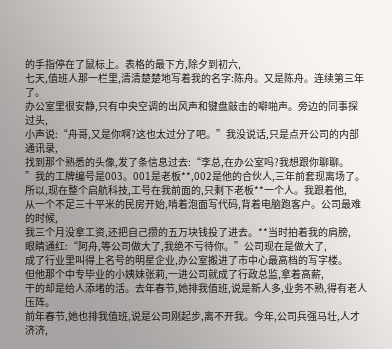的手指停在了鼠标上。表格的最下方,除夕到初六,
七天,值班人那一栏里,清清楚楚地写着我的名字:陈舟。又是陈舟。连续第三年了。
办公室里很安静,只有中央空调的出风声和键盘敲击的噼啪声。旁边的同事探过头,
小声说:“舟哥,又是你啊?这也太过分了吧。”我没说话,只是点开公司的内部通讯录,
找到那个熟悉的头像,发了条信息过去:“李总,在办公室吗?我想跟你聊聊。
”我的工牌编号是003。001是老板**,002是他的合伙人,三年前套现离场了。
所以,现在整个启航科技,工号在我前面的,只剩下老板**一个人。我跟着他,
从一个不足三十平米的民房开始,啃着泡面写代码,背着电脑跑客户。公司最难的时候,
我三个月没拿工资,还把自己攒的五万块钱投了进去。**当时拍着我的肩膀,
眼睛通红:“阿舟,等公司做大了,我绝不亏待你。”公司现在是做大了,
成了行业里叫得上名号的明星企业,办公室搬进了市中心最高档的写字楼。
但他那个中专毕业的小姨妹张莉,一进公司就成了行政总监,拿着高薪,
干的却是给人添堵的活。去年春节,她排我值班,说是新人多,业务不熟,得有老人压阵。
前年春节,她也排我值班,说是公司刚起步,离不开我。今年,公司兵强马壮,人才济济,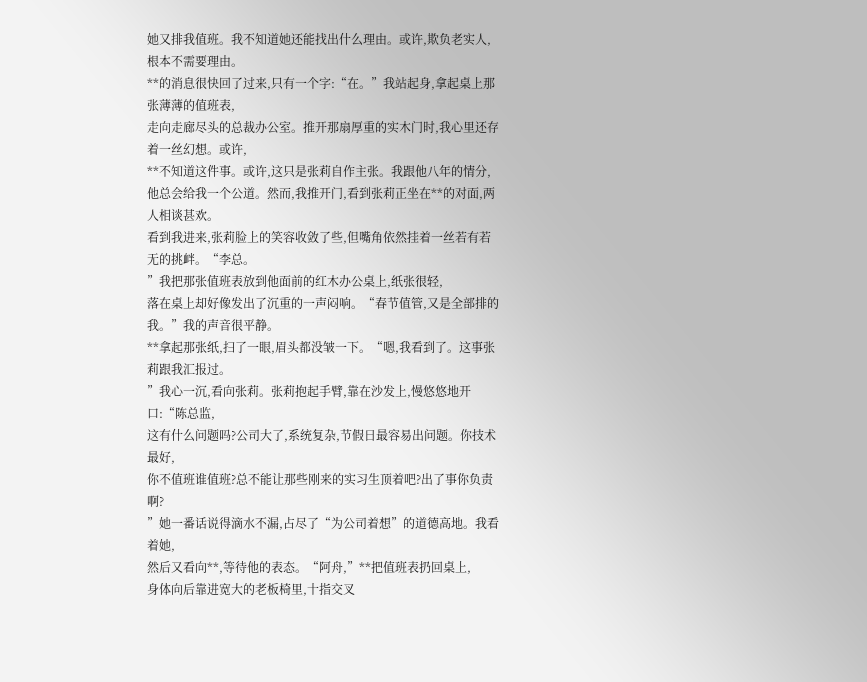她又排我值班。我不知道她还能找出什么理由。或许,欺负老实人,根本不需要理由。
**的消息很快回了过来,只有一个字:“在。”我站起身,拿起桌上那张薄薄的值班表,
走向走廊尽头的总裁办公室。推开那扇厚重的实木门时,我心里还存着一丝幻想。或许,
**不知道这件事。或许,这只是张莉自作主张。我跟他八年的情分,
他总会给我一个公道。然而,我推开门,看到张莉正坐在**的对面,两人相谈甚欢。
看到我进来,张莉脸上的笑容收敛了些,但嘴角依然挂着一丝若有若无的挑衅。“李总。
”我把那张值班表放到他面前的红木办公桌上,纸张很轻,
落在桌上却好像发出了沉重的一声闷响。“春节值管,又是全部排的我。”我的声音很平静。
**拿起那张纸,扫了一眼,眉头都没皱一下。“嗯,我看到了。这事张莉跟我汇报过。
”我心一沉,看向张莉。张莉抱起手臂,靠在沙发上,慢悠悠地开口:“陈总监,
这有什么问题吗?公司大了,系统复杂,节假日最容易出问题。你技术最好,
你不值班谁值班?总不能让那些刚来的实习生顶着吧?出了事你负责啊?
”她一番话说得滴水不漏,占尽了“为公司着想”的道德高地。我看着她,
然后又看向**,等待他的表态。“阿舟,”**把值班表扔回桌上,
身体向后靠进宽大的老板椅里,十指交叉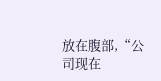放在腹部,“公司现在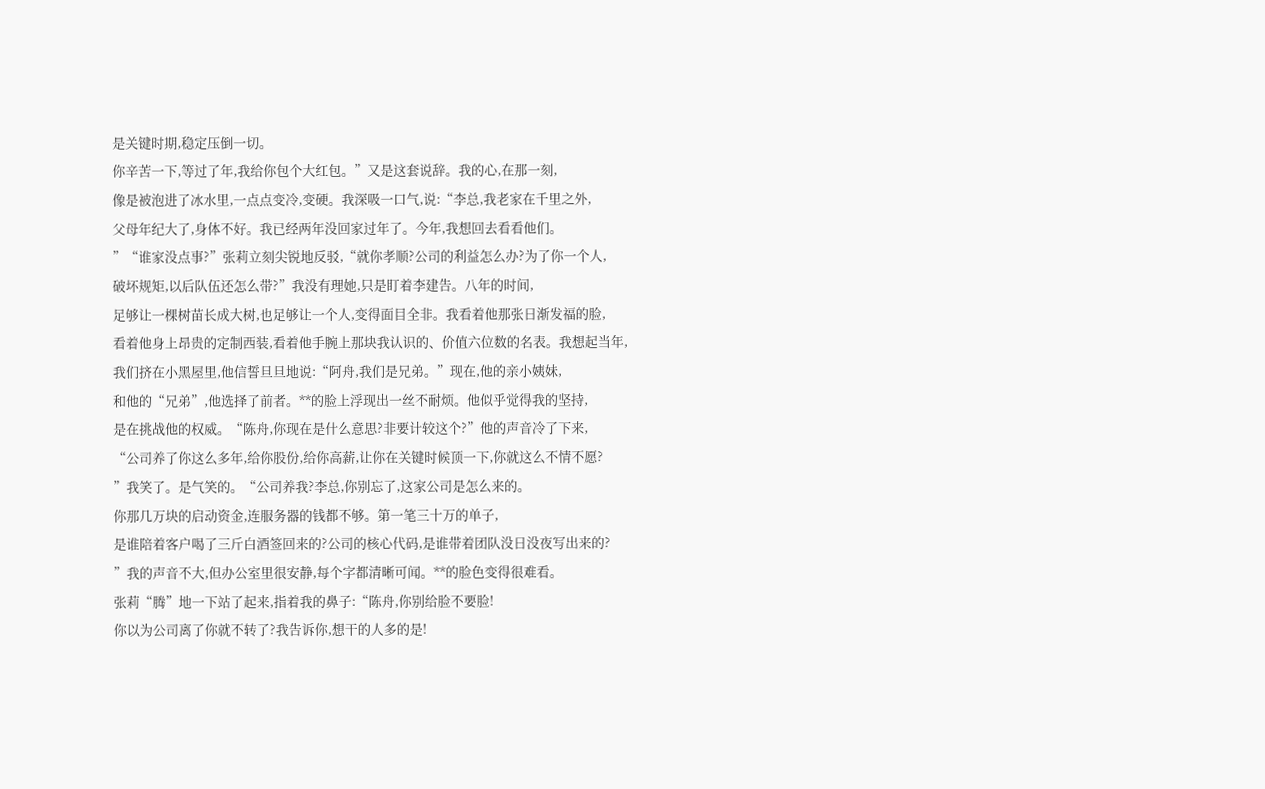是关键时期,稳定压倒一切。
你辛苦一下,等过了年,我给你包个大红包。”又是这套说辞。我的心,在那一刻,
像是被泡进了冰水里,一点点变冷,变硬。我深吸一口气,说:“李总,我老家在千里之外,
父母年纪大了,身体不好。我已经两年没回家过年了。今年,我想回去看看他们。
”“谁家没点事?”张莉立刻尖锐地反驳,“就你孝顺?公司的利益怎么办?为了你一个人,
破坏规矩,以后队伍还怎么带?”我没有理她,只是盯着李建告。八年的时间,
足够让一棵树苗长成大树,也足够让一个人,变得面目全非。我看着他那张日渐发福的脸,
看着他身上昂贵的定制西装,看着他手腕上那块我认识的、价值六位数的名表。我想起当年,
我们挤在小黑屋里,他信誓旦旦地说:“阿舟,我们是兄弟。”现在,他的亲小姨妹,
和他的“兄弟”,他选择了前者。**的脸上浮现出一丝不耐烦。他似乎觉得我的坚持,
是在挑战他的权威。“陈舟,你现在是什么意思?非要计较这个?”他的声音冷了下来,
“公司养了你这么多年,给你股份,给你高薪,让你在关键时候顶一下,你就这么不情不愿?
”我笑了。是气笑的。“公司养我?李总,你别忘了,这家公司是怎么来的。
你那几万块的启动资金,连服务器的钱都不够。第一笔三十万的单子,
是谁陪着客户喝了三斤白酒签回来的?公司的核心代码,是谁带着团队没日没夜写出来的?
”我的声音不大,但办公室里很安静,每个字都清晰可闻。**的脸色变得很难看。
张莉“腾”地一下站了起来,指着我的鼻子:“陈舟,你别给脸不要脸!
你以为公司离了你就不转了?我告诉你,想干的人多的是!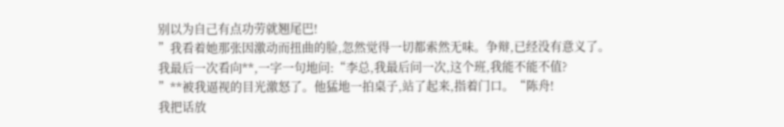别以为自己有点功劳就翘尾巴!
”我看着她那张因激动而扭曲的脸,忽然觉得一切都索然无味。争辩,已经没有意义了。
我最后一次看向**,一字一句地问:“李总,我最后问一次,这个班,我能不能不值?
”**被我逼视的目光激怒了。他猛地一拍桌子,站了起来,指着门口。“陈舟!
我把话放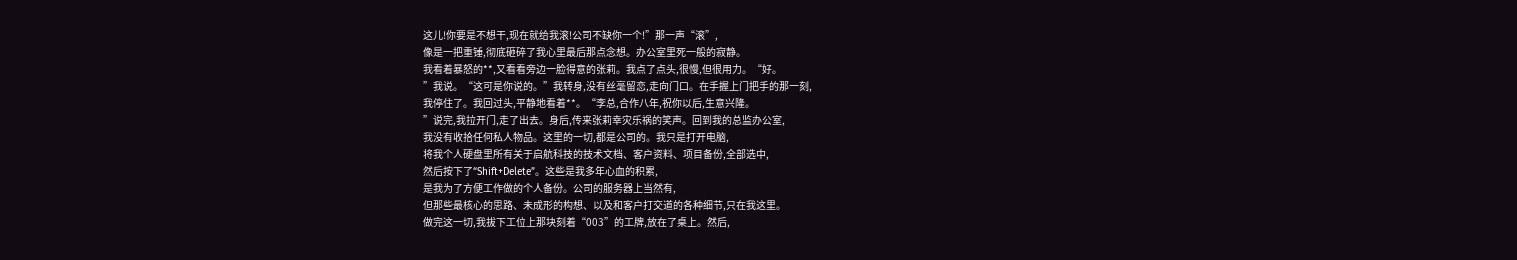这儿!你要是不想干,现在就给我滚!公司不缺你一个!”那一声“滚”,
像是一把重锤,彻底砸碎了我心里最后那点念想。办公室里死一般的寂静。
我看着暴怒的**,又看看旁边一脸得意的张莉。我点了点头,很慢,但很用力。“好。
”我说。“这可是你说的。”我转身,没有丝毫留恋,走向门口。在手握上门把手的那一刻,
我停住了。我回过头,平静地看着**。“李总,合作八年,祝你以后,生意兴隆。
”说完,我拉开门,走了出去。身后,传来张莉幸灾乐祸的笑声。回到我的总监办公室,
我没有收拾任何私人物品。这里的一切,都是公司的。我只是打开电脑,
将我个人硬盘里所有关于启航科技的技术文档、客户资料、项目备份,全部选中,
然后按下了“Shift+Delete”。这些是我多年心血的积累,
是我为了方便工作做的个人备份。公司的服务器上当然有,
但那些最核心的思路、未成形的构想、以及和客户打交道的各种细节,只在我这里。
做完这一切,我拔下工位上那块刻着“003”的工牌,放在了桌上。然后,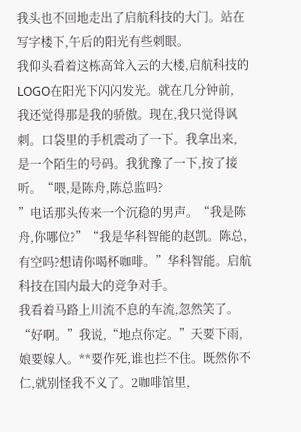我头也不回地走出了启航科技的大门。站在写字楼下,午后的阳光有些刺眼。
我仰头看着这栋高耸入云的大楼,启航科技的LOGO在阳光下闪闪发光。就在几分钟前,
我还觉得那是我的骄傲。现在,我只觉得讽刺。口袋里的手机震动了一下。我拿出来,
是一个陌生的号码。我犹豫了一下,按了接听。“喂,是陈舟,陈总监吗?
”电话那头传来一个沉稳的男声。“我是陈舟,你哪位?”“我是华科智能的赵凯。陈总,
有空吗?想请你喝杯咖啡。”华科智能。启航科技在国内最大的竞争对手。
我看着马路上川流不息的车流,忽然笑了。“好啊。”我说,“地点你定。”天要下雨,
娘要嫁人。**要作死,谁也拦不住。既然你不仁,就别怪我不义了。2咖啡馆里,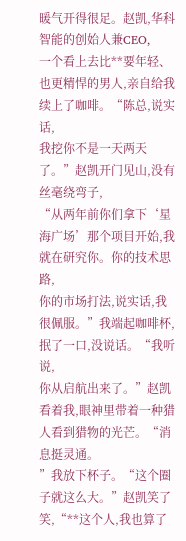暖气开得很足。赵凯,华科智能的创始人兼CEO,
一个看上去比**要年轻、也更精悍的男人,亲自给我续上了咖啡。“陈总,说实话,
我挖你不是一天两天了。”赵凯开门见山,没有丝毫绕弯子,
“从两年前你们拿下‘星海广场’那个项目开始,我就在研究你。你的技术思路,
你的市场打法,说实话,我很佩服。”我端起咖啡杯,抿了一口,没说话。“我听说,
你从启航出来了。”赵凯看着我,眼神里带着一种猎人看到猎物的光芒。“消息挺灵通。
”我放下杯子。“这个圈子就这么大。”赵凯笑了笑,“**这个人,我也算了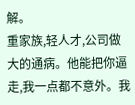解。
重家族,轻人才,公司做大的通病。他能把你逼走,我一点都不意外。我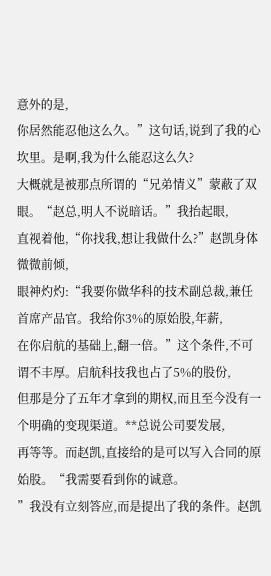意外的是,
你居然能忍他这么久。”这句话,说到了我的心坎里。是啊,我为什么能忍这么久?
大概就是被那点所谓的“兄弟情义”蒙蔽了双眼。“赵总,明人不说暗话。”我抬起眼,
直视着他,“你找我,想让我做什么?”赵凯身体微微前倾,
眼神灼灼:“我要你做华科的技术副总裁,兼任首席产品官。我给你3%的原始股,年薪,
在你启航的基础上,翻一倍。”这个条件,不可谓不丰厚。启航科技我也占了5%的股份,
但那是分了五年才拿到的期权,而且至今没有一个明确的变现渠道。**总说公司要发展,
再等等。而赵凯,直接给的是可以写入合同的原始股。“我需要看到你的诚意。
”我没有立刻答应,而是提出了我的条件。赵凯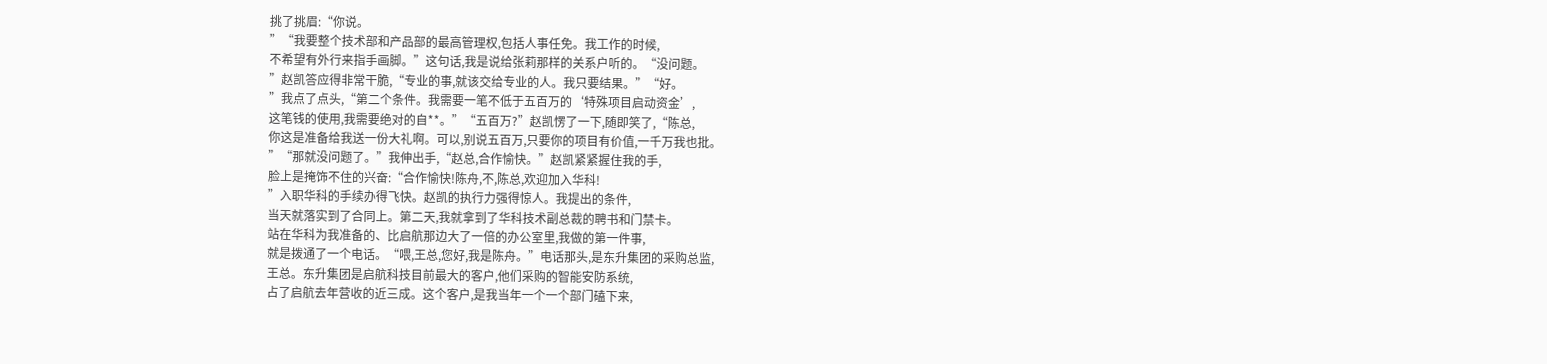挑了挑眉:“你说。
”“我要整个技术部和产品部的最高管理权,包括人事任免。我工作的时候,
不希望有外行来指手画脚。”这句话,我是说给张莉那样的关系户听的。“没问题。
”赵凯答应得非常干脆,“专业的事,就该交给专业的人。我只要结果。”“好。
”我点了点头,“第二个条件。我需要一笔不低于五百万的‘特殊项目启动资金’,
这笔钱的使用,我需要绝对的自**。”“五百万?”赵凯愣了一下,随即笑了,“陈总,
你这是准备给我送一份大礼啊。可以,别说五百万,只要你的项目有价值,一千万我也批。
”“那就没问题了。”我伸出手,“赵总,合作愉快。”赵凯紧紧握住我的手,
脸上是掩饰不住的兴奋:“合作愉快!陈舟,不,陈总,欢迎加入华科!
”入职华科的手续办得飞快。赵凯的执行力强得惊人。我提出的条件,
当天就落实到了合同上。第二天,我就拿到了华科技术副总裁的聘书和门禁卡。
站在华科为我准备的、比启航那边大了一倍的办公室里,我做的第一件事,
就是拨通了一个电话。“喂,王总,您好,我是陈舟。”电话那头,是东升集团的采购总监,
王总。东升集团是启航科技目前最大的客户,他们采购的智能安防系统,
占了启航去年营收的近三成。这个客户,是我当年一个一个部门磕下来,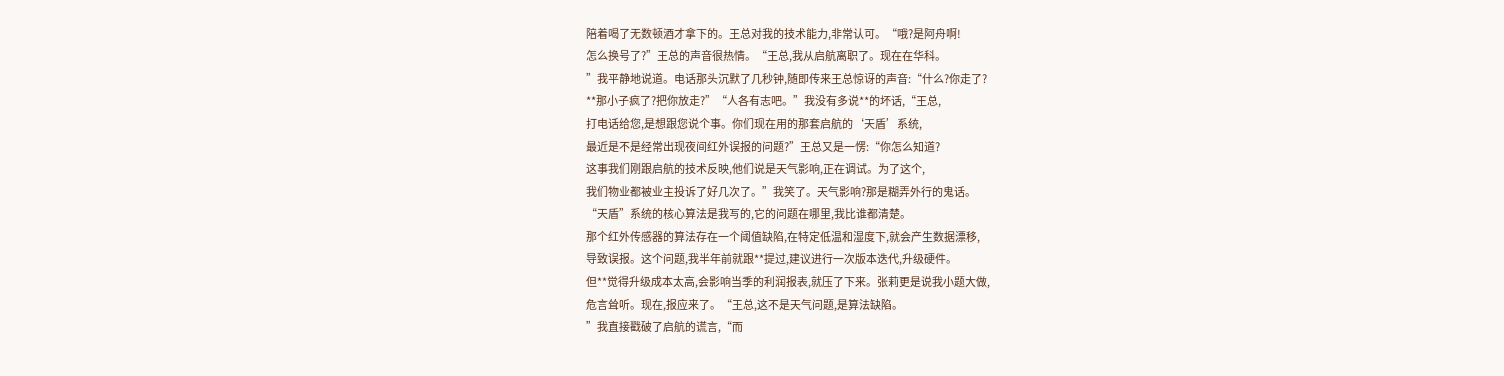陪着喝了无数顿酒才拿下的。王总对我的技术能力,非常认可。“哦?是阿舟啊!
怎么换号了?”王总的声音很热情。“王总,我从启航离职了。现在在华科。
”我平静地说道。电话那头沉默了几秒钟,随即传来王总惊讶的声音:“什么?你走了?
**那小子疯了?把你放走?”“人各有志吧。”我没有多说**的坏话,“王总,
打电话给您,是想跟您说个事。你们现在用的那套启航的‘天盾’系统,
最近是不是经常出现夜间红外误报的问题?”王总又是一愣:“你怎么知道?
这事我们刚跟启航的技术反映,他们说是天气影响,正在调试。为了这个,
我们物业都被业主投诉了好几次了。”我笑了。天气影响?那是糊弄外行的鬼话。
“天盾”系统的核心算法是我写的,它的问题在哪里,我比谁都清楚。
那个红外传感器的算法存在一个阈值缺陷,在特定低温和湿度下,就会产生数据漂移,
导致误报。这个问题,我半年前就跟**提过,建议进行一次版本迭代,升级硬件。
但**觉得升级成本太高,会影响当季的利润报表,就压了下来。张莉更是说我小题大做,
危言耸听。现在,报应来了。“王总,这不是天气问题,是算法缺陷。
”我直接戳破了启航的谎言,“而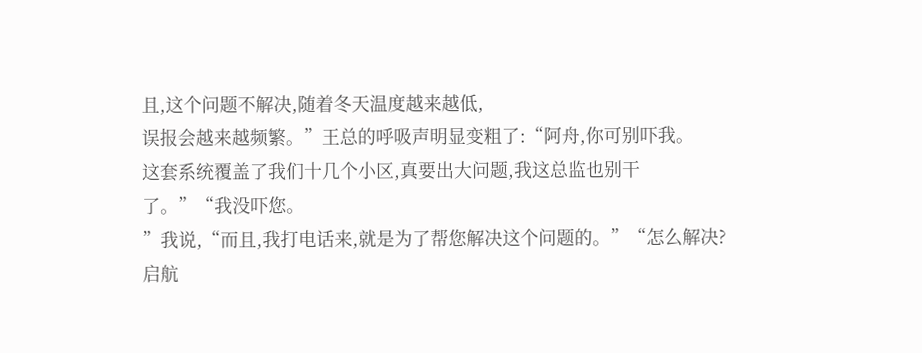且,这个问题不解决,随着冬天温度越来越低,
误报会越来越频繁。”王总的呼吸声明显变粗了:“阿舟,你可别吓我。
这套系统覆盖了我们十几个小区,真要出大问题,我这总监也别干了。”“我没吓您。
”我说,“而且,我打电话来,就是为了帮您解决这个问题的。”“怎么解决?
启航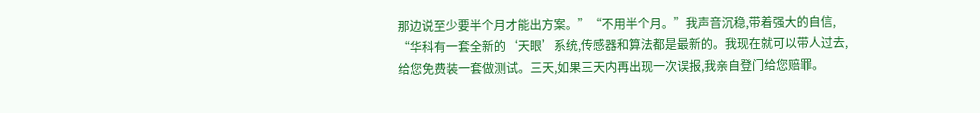那边说至少要半个月才能出方案。”“不用半个月。”我声音沉稳,带着强大的自信,
“华科有一套全新的‘天眼’系统,传感器和算法都是最新的。我现在就可以带人过去,
给您免费装一套做测试。三天,如果三天内再出现一次误报,我亲自登门给您赔罪。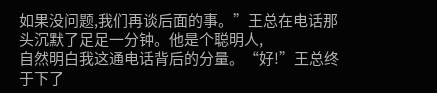如果没问题,我们再谈后面的事。”王总在电话那头沉默了足足一分钟。他是个聪明人,
自然明白我这通电话背后的分量。“好!”王总终于下了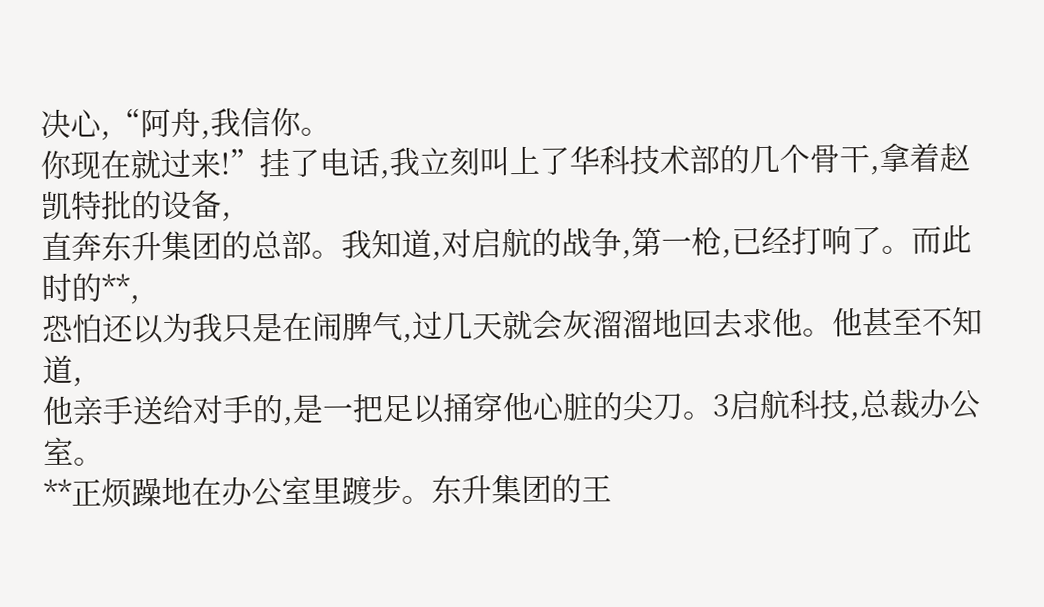决心,“阿舟,我信你。
你现在就过来!”挂了电话,我立刻叫上了华科技术部的几个骨干,拿着赵凯特批的设备,
直奔东升集团的总部。我知道,对启航的战争,第一枪,已经打响了。而此时的**,
恐怕还以为我只是在闹脾气,过几天就会灰溜溜地回去求他。他甚至不知道,
他亲手送给对手的,是一把足以捅穿他心脏的尖刀。3启航科技,总裁办公室。
**正烦躁地在办公室里踱步。东升集团的王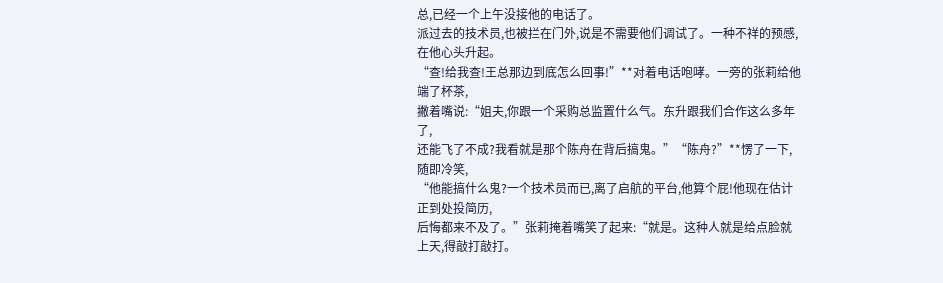总,已经一个上午没接他的电话了。
派过去的技术员,也被拦在门外,说是不需要他们调试了。一种不祥的预感,在他心头升起。
“查!给我查!王总那边到底怎么回事!”**对着电话咆哮。一旁的张莉给他端了杯茶,
撇着嘴说:“姐夫,你跟一个采购总监置什么气。东升跟我们合作这么多年了,
还能飞了不成?我看就是那个陈舟在背后搞鬼。”“陈舟?”**愣了一下,随即冷笑,
“他能搞什么鬼?一个技术员而已,离了启航的平台,他算个屁!他现在估计正到处投简历,
后悔都来不及了。”张莉掩着嘴笑了起来:“就是。这种人就是给点脸就上天,得敲打敲打。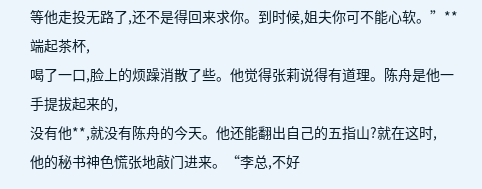等他走投无路了,还不是得回来求你。到时候,姐夫你可不能心软。”**端起茶杯,
喝了一口,脸上的烦躁消散了些。他觉得张莉说得有道理。陈舟是他一手提拔起来的,
没有他**,就没有陈舟的今天。他还能翻出自己的五指山?就在这时,
他的秘书神色慌张地敲门进来。“李总,不好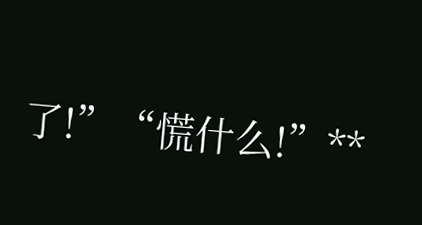了!”“慌什么!”**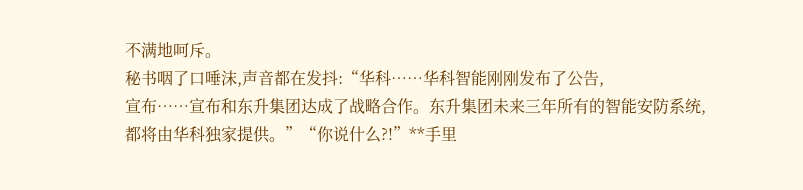不满地呵斥。
秘书咽了口唾沫,声音都在发抖:“华科……华科智能刚刚发布了公告,
宣布……宣布和东升集团达成了战略合作。东升集团未来三年所有的智能安防系统,
都将由华科独家提供。”“你说什么?!”**手里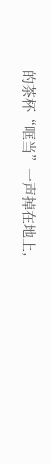的茶杯“哐当”一声掉在地上,